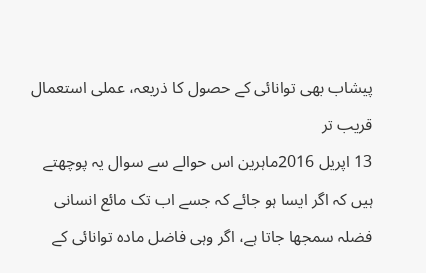پیشاب بھی توانائی کے حصول کا ذریعہ، عملی استعمال قریب تر
13 اپریل 2016ماہرین اس حوالے سے سوال یہ پوچھتے ہیں کہ اگر ایسا ہو جائے کہ جسے اب تک مائع انسانی فضلہ سمجھا جاتا ہے، اگر وہی فاضل مادہ توانائی کے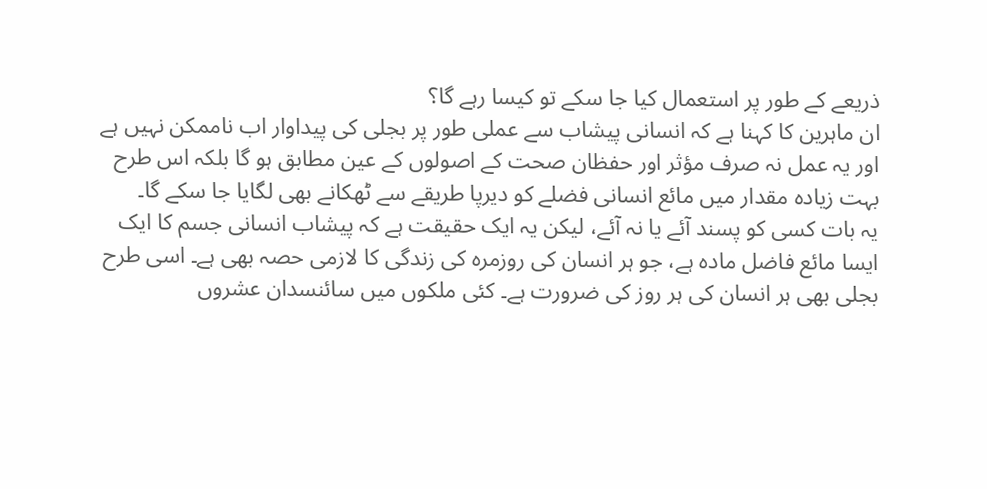ذریعے کے طور پر استعمال کیا جا سکے تو کیسا رہے گا؟
ان ماہرین کا کہنا ہے کہ انسانی پیشاب سے عملی طور پر بجلی کی پیداوار اب ناممکن نہیں ہے اور یہ عمل نہ صرف مؤثر اور حفظان صحت کے اصولوں کے عین مطابق ہو گا بلکہ اس طرح بہت زیادہ مقدار میں مائع انسانی فضلے کو دیرپا طریقے سے ٹھکانے بھی لگایا جا سکے گا۔
یہ بات کسی کو پسند آئے یا نہ آئے، لیکن یہ ایک حقیقت ہے کہ پیشاب انسانی جسم کا ایک ایسا مائع فاضل مادہ ہے، جو ہر انسان کی روزمرہ کی زندگی کا لازمی حصہ بھی ہے۔ اسی طرح بجلی بھی ہر انسان کی ہر روز کی ضرورت ہے۔ کئی ملکوں میں سائنسدان عشروں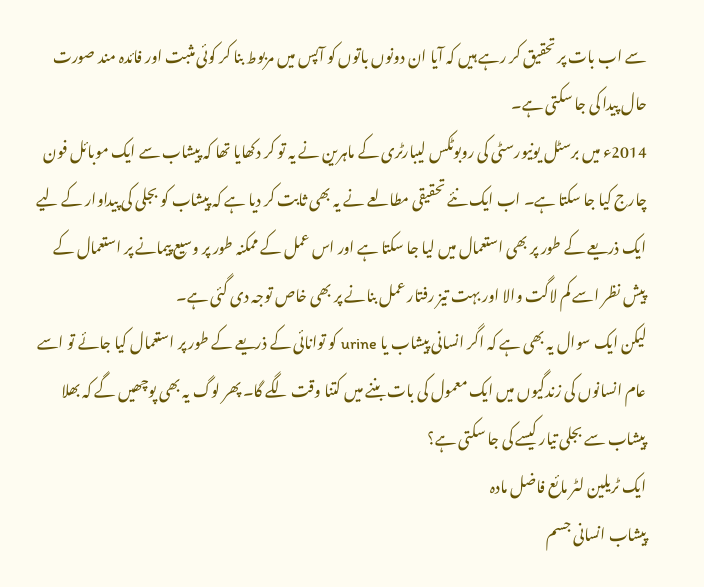سے اب بات پر تحقیق کر رہے ہیں کہ آیا ان دونوں باتوں کو آپس میں مربوط بنا کر کوئی مثبت اور فائدہ مند صورت حال پیدا کی جا سکتی ہے۔
2014ء میں برسٹل یونیورسٹی کی روبوٹکس لیبارٹری کے ماہرین نے یہ تو کر دکھایا تھا کہ پیشاب سے ایک موبائل فون چارج کیا جا سکتا ہے۔ اب ایک نئے تحقیقی مطالعے نے یہ بھی ثابت کر دیا ہے کہ پیشاب کو بجلی کی پیداوار کے لیے ایک ذریعے کے طور پر بھی استعمال میں لیا جا سکتا ہے اور اس عمل کے ممکنہ طور پر وسیع پیمانے پر استعمال کے پیش نظر اسے کم لاگت والا اور بہت تیز رفتار عمل بنانے پر بھی خاص توجہ دی گئی ہے۔
لیکن ایک سوال یہ بھی ہے کہ اگر انسانی پیشاب یا urine کو توانائی کے ذریعے کے طور پر استعمال کیا جائے تو اسے عام انسانوں کی زندگیوں میں ایک معمول کی بات بننے میں کتنا وقت لگے گا۔ پھر لوگ یہ بھی پوچھیں گے کہ بھلا پیشاب سے بجلی تیار کیسے کی جا سکتی ہے؟
ایک ٹریلین لٹر مائع فاضل مادہ
پیشاب انسانی جسم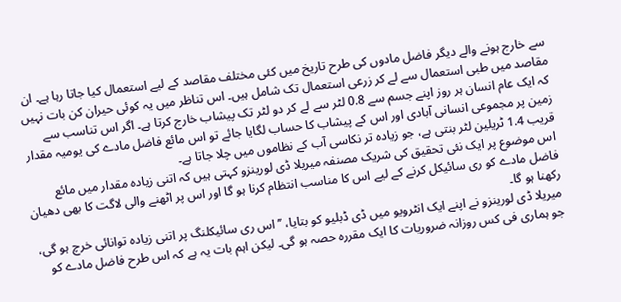سے خارج ہونے والے دیگر فاضل مادوں کی طرح تاریخ میں کئی مختلف مقاصد کے لیے استعمال کیا جاتا رہا ہے۔ ان مقاصد میں طبی استعمال سے لے کر زرعی استعمال تک شامل ہیں۔ اس تناظر میں یہ کوئی حیران کن بات نہیں کہ ایک عام انسان ہر روز اپنے جسم سے 0.8 لٹر سے لے کر دو لٹر تک پیشاب خارج کرتا ہے۔ اگر اس تناسب سے زمین پر مجموعی انسانی آبادی اور اس کے پیشاب کا حساب لگایا جائے تو اس مائع فاضل مادے کی یومیہ مقدار قریب 1.4 ٹریلین لٹر بنتی ہے، جو زیادہ تر نکاسی آب کے نظاموں میں چلا جاتا ہے۔
اس موضوع پر ایک نئی تحقیق کی شریک مصنفہ میریلا ڈی لورینزو کہتی ہیں کہ اتنی زیادہ مقدار میں مائع فاضل مادے کو ری سائیکل کرنے کے لیے اس کا مناسب انتظام کرنا ہو گا اور اس پر اٹھنے والی لاگت کا بھی دھیان رکھنا ہو گا۔
میریلا ڈی لورینزو نے اپنے ایک انٹرویو میں ڈی ڈبلیو کو بتایا، ’’اس ری سائیکلنگ پر اتنی زیادہ توانائی خرچ ہو گی، جو ہماری فی کس روزانہ ضروریات کا ایک مقررہ حصہ ہو گی۔ لیکن اہم بات یہ ہے کہ اس طرح فاضل مادے کو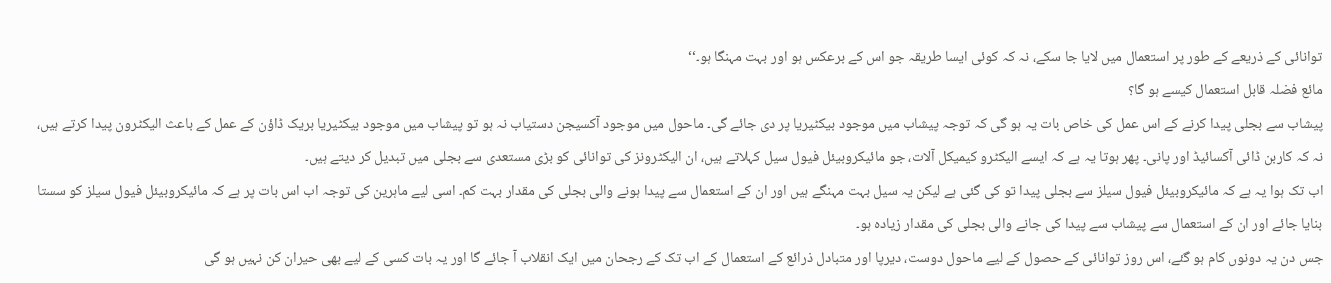توانائی کے ذریعے کے طور پر استعمال میں لایا جا سکے، نہ کہ کوئی ایسا طریقہ جو اس کے برعکس ہو اور بہت مہنگا ہو۔‘‘
مائع فضلہ قابل استعمال کیسے ہو گا؟
پیشاب سے بجلی پیدا کرنے کے اس عمل کی خاص بات یہ ہو گی کہ توجہ پیشاب میں موجود بیکٹیریا پر دی جائے گی۔ ماحول میں موجود آکسیجن دستیاب نہ ہو تو پیشاب میں موجود بیکٹیریا بریک ڈاؤن کے عمل کے باعث الیکٹرون پیدا کرتے ہیں، نہ کہ کاربن ڈائی آکسائیڈ اور پانی۔ پھر ہوتا یہ ہے کہ ایسے الیکٹرو کیمیکل آلات، جو مائیکروبیئل فیول سیل کہلاتے ہیں، ان الیکٹرونز کی توانائی کو بڑی مستعدی سے بجلی میں تبدیل کر دیتے ہیں۔
اب تک ہوا یہ ہے کہ مائیکروبیئل فیول سیلز سے بجلی پیدا تو کی گئی ہے لیکن یہ سیل بہت مہنگے ہیں اور ان کے استعمال سے پیدا ہونے والی بجلی کی مقدار بہت کم۔ اسی لیے ماہرین کی توجہ اب اس بات پر ہے کہ مائیکروبیئل فیول سیلز کو سستا بنایا جائے اور ان کے استعمال سے پیشاب سے پیدا کی جانے والی بجلی کی مقدار زیادہ ہو۔
جس دن یہ دونوں کام ہو گئے، اس روز توانائی کے حصول کے لیے ماحول دوست، دیرپا اور متبادل ذرائع کے استعمال کے اب تک کے رجحان میں ایک انقلاب آ جائے گا اور یہ بات کسی کے لیے بھی حیران کن نہیں ہو گی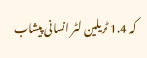کہ 1.4 ٹریلین لٹر انسانی پیشاب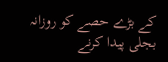کے بڑے حصے کو روزانہ بجلی پیدا کرنے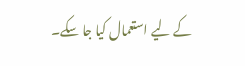کے لیے استعمال کیا جا سکے۔